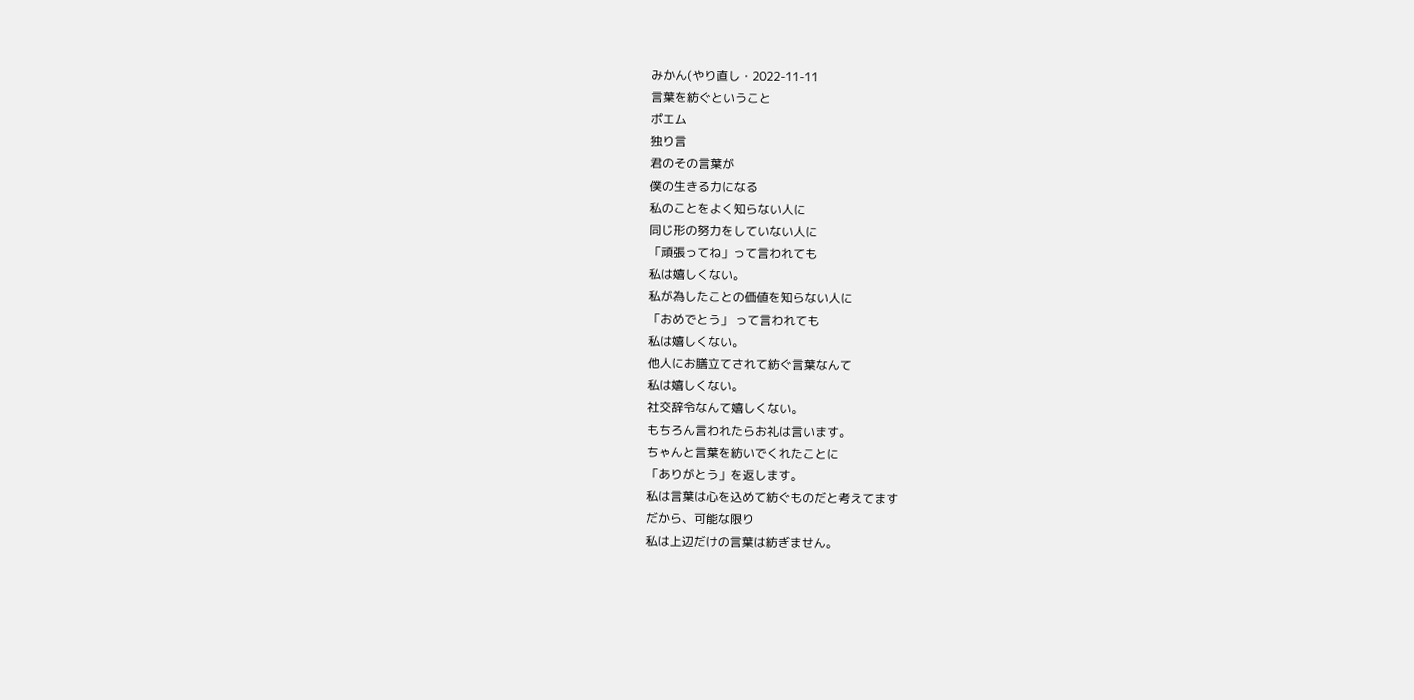みかん(やり直し・2022-11-11
言葉を紡ぐということ
ポエム
独り言
君のその言葉が
僕の生きる力になる
私のことをよく知らない人に
同じ形の努力をしていない人に
「頑張ってね」って言われても
私は嬉しくない。
私が為したことの価値を知らない人に
「おめでとう」 って言われても
私は嬉しくない。
他人にお膳立てされて紡ぐ言葉なんて
私は嬉しくない。
社交辞令なんて嬉しくない。
もちろん言われたらお礼は言います。
ちゃんと言葉を紡いでくれたことに
「ありがとう」を返します。
私は言葉は心を込めて紡ぐものだと考えてます
だから、可能な限り
私は上辺だけの言葉は紡ぎません。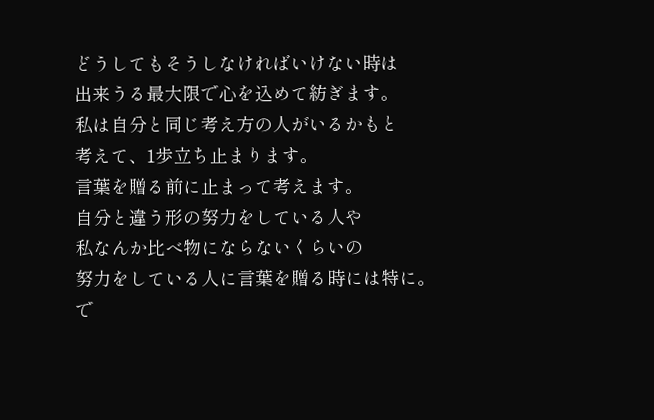どうしてもそうしなければいけない時は
出来うる最大限で心を込めて紡ぎます。
私は自分と同じ考え方の人がいるかもと
考えて、1歩立ち止まります。
言葉を贈る前に止まって考えます。
自分と違う形の努力をしている人や
私なんか比べ物にならないくらいの
努力をしている人に言葉を贈る時には特に。
で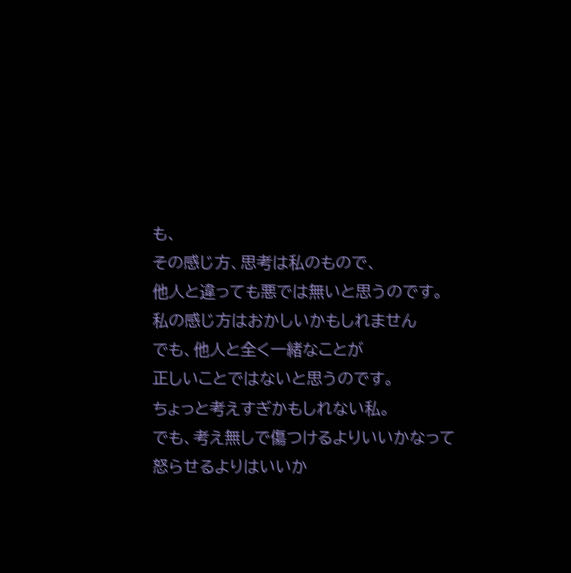も、
その感じ方、思考は私のもので、
他人と違っても悪では無いと思うのです。
私の感じ方はおかしいかもしれません
でも、他人と全く一緒なことが
正しいことではないと思うのです。
ちょっと考えすぎかもしれない私。
でも、考え無しで傷つけるよりいいかなって
怒らせるよりはいいか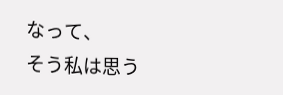なって、
そう私は思う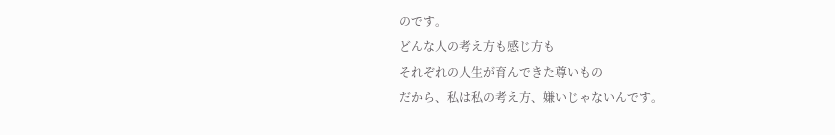のです。
どんな人の考え方も感じ方も
それぞれの人生が育んできた尊いもの
だから、私は私の考え方、嫌いじゃないんです。